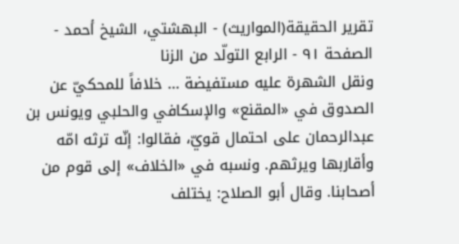تقرير الحقيقة(المواريث) - البهشتي، الشيخ أحمد - الصفحة ٩١ - الرابع التولّد من الزنا
ونقل الشهرة عليه مستفيضة ... خلافاً للمحكيّ عن الصدوق في «المقنع» والإسكافي والحلبي ويونس بن عبدالرحمان على احتمال قويّ، فقالوا: إنّه ترثه امّه وأقاربها ويرثهم. ونسبه في «الخلاف» إلى قوم من أصحابنا. وقال أبو الصلاح: يختلف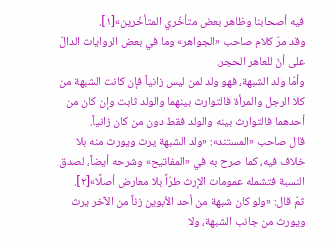فيه أصحابنا وظاهر بعض متأخّري المتأخّرين»[١].
وقد مرّ كلام صاحب «الجواهر» وما في بعض الروايات الدالّ على أنّ للعاهر الحجر.
وأمّا ولد الشبهة، فهو ولد لمن ليس زانياً فإن كانت الشبهة من كلا الرجل والمرأة فالتوارث بينهما والولد ثابت وإن كان من أحدهما فالتوارث بينه والولد فقط دون من كان زانياً.
قال صاحب «المستند»: «ولد الشبهة يرث ويورث منه بلا خلاف فيه، كما صرح به في «المفاتيح» وشرحه أيضاً، لصدق النسبة فتشمله عمومات الإرث طرّاً بلا معارض أصلًا»[٢].
ثمّ قال: «ولو كان شبهة من أحد الأبوين زناً من الآخر يرث ويورث من جانب الشبهة، ولا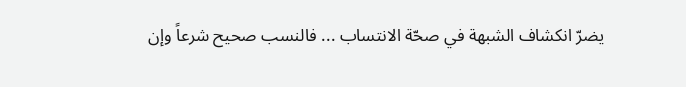يضرّ انكشاف الشبهة في صحّة الانتساب ... فالنسب صحيح شرعاً وإن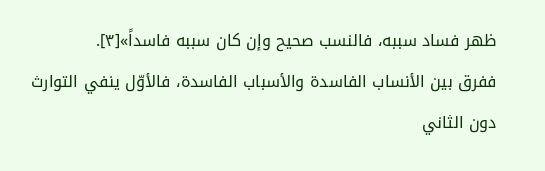ظهر فساد سببه، فالنسب صحيح وإن كان سببه فاسداً»[٣].
ففرق بين الأنساب الفاسدة والأسباب الفاسدة، فالأوّل ينفي التوارث دون الثاني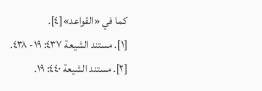كما في «القواعد»[٤].
[١]. مستند الشيعة ٤٣٧: ١٩- ٤٣٨.
[٢]. مستند الشيعة ٤٤٠: ١٩.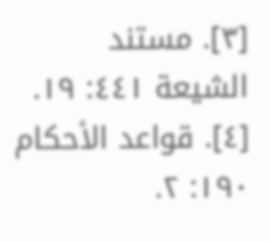[٣]. مستند الشيعة ٤٤١: ١٩.
[٤]. قواعد الأحكام ١٩٠: ٢.